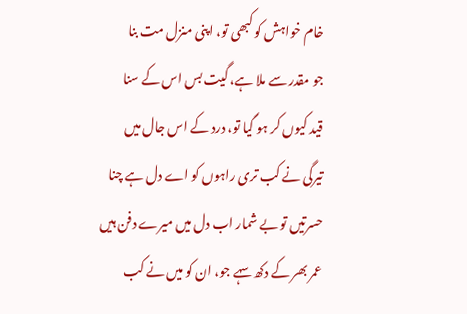خام خواہش کو کبھی تو، اپنی منزل مت بنا
جو مقدر سے ملا ہے، گیت بس اس کے سنا
قید کیوں کر ہو گیا تو، درد کے اس جال میں
تیرگی نے کب تری راہوں کو اے دل ہے چنا
حسرتیں تو بے شمار اب دل میں میرے دفن ہیں
عمر بھر کے دکھ سہے جو، ان کو میں نے کب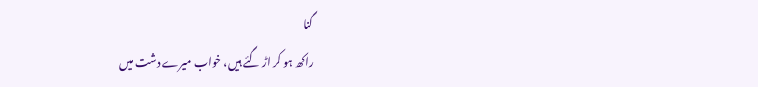گنا
راکھ ہو کر اڑ گئے ہیں، خواب میرے دشت میں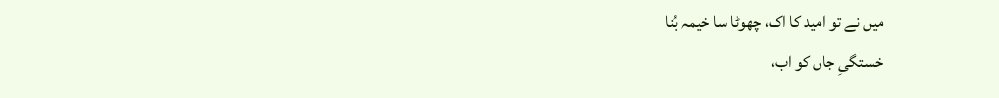میں نے تو امید کا اک، چھوٹا سا خیمہ بُنا
خستگیِ جاں کو اب،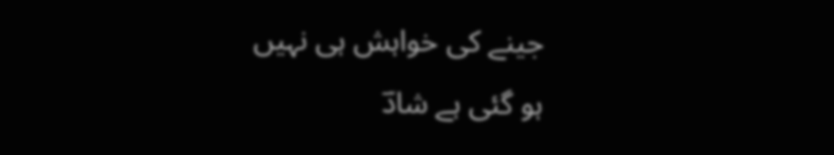جینے کی خواہش ہی نہیں
ہو گئی ہے شادؔ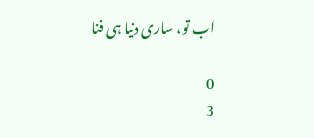اب تو، ساری دنیا ہی فنا

0
3